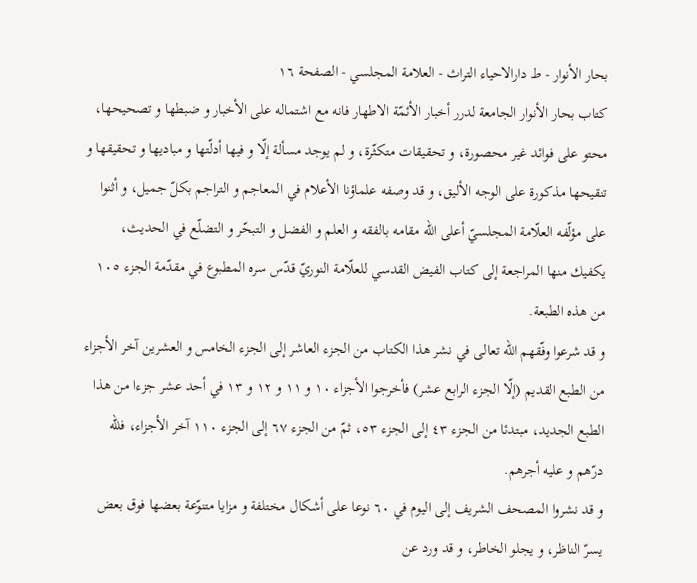بحار الأنوار - ط دارالاحیاء التراث - العلامة المجلسي - الصفحة ١٦
كتاب بحار الأنوار الجامعة لدرر أخبار الأئمّة الاطهار فانه مع اشتماله على الأخبار و ضبطها و تصحيحها، محتو على فوائد غير محصورة، و تحقيقات متكثّرة، و لم يوجد مسألة إلّا و فيها أدلّتها و مباديها و تحقيقها و تنقيحها مذكورة على الوجه الأليق، و قد وصفه علماؤنا الأعلام في المعاجم و التراجم بكلّ جميل، و أثنوا على مؤلّفه العلّامة المجلسيّ أعلى اللّه مقامه بالفقه و العلم و الفضل و التبحّر و التضلّع في الحديث، يكفيك منها المراجعة إلى كتاب الفيض القدسي للعلّامة النوريّ قدّس سره المطبوع في مقدّمة الجزء ١٠٥ من هذه الطبعة.
و قد شرعوا وفّقهم اللّه تعالى في نشر هذا الكتاب من الجزء العاشر إلى الجزء الخامس و العشرين آخر الأجزاء من الطبع القديم (إلّا الجزء الرابع عشر) فأخرجوا الأجزاء ١٠ و ١١ و ١٢ و ١٣ في أحد عشر جزءا من هذا الطبع الجديد، مبتدئا من الجزء ٤٣ إلى الجزء ٥٣، ثمّ من الجزء ٦٧ إلى الجزء ١١٠ آخر الأجزاء، فللّه درّهم و عليه أجرهم.
و قد نشروا المصحف الشريف إلى اليوم في ٦٠ نوعا على أشكال مختلفة و مزايا متنوّعة بعضها فوق بعض يسرّ الناظر، و يجلو الخاطر، و قد ورد عن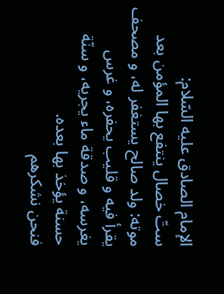الإمام الصادق عليه السّلام:
ستّ خصال ينتفع بها المؤمن بعد موته: ولد صالح يستغفر له، و مصحف يقرأ فيه و قليب يحفره، و غرس يغرسه، و صدقة ماء يجريه، و سنّة حسنة يؤخذ بها بعده.
فنحن نشكرهم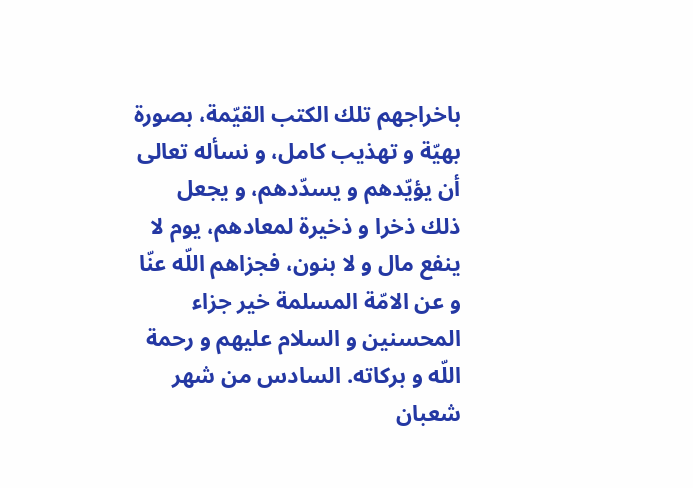باخراجهم تلك الكتب القيّمة، بصورة بهيّة و تهذيب كامل، و نسأله تعالى أن يؤيّدهم و يسدّدهم، و يجعل ذلك ذخرا و ذخيرة لمعادهم، يوم لا ينفع مال و لا بنون، فجزاهم اللّه عنّا و عن الامّة المسلمة خير جزاء المحسنين و السلام عليهم و رحمة اللّه و بركاته. السادس من شهر شعبان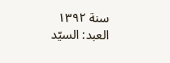سنة ١٣٩٢
العبد: السيّد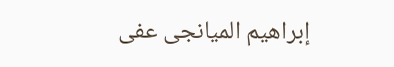إبراهيم الميانجى عفى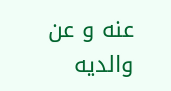عنه و عن والديه